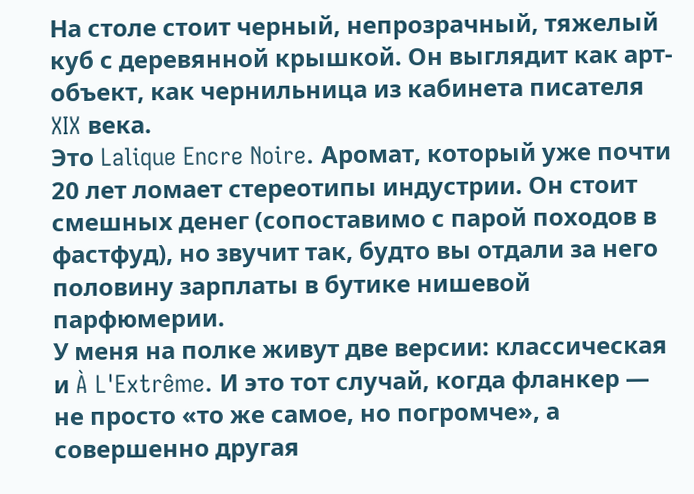На столе стоит черный, непрозрачный, тяжелый куб с деревянной крышкой. Он выглядит как арт-объект, как чернильница из кабинета писателя XIX века.
Это Lalique Encre Noire. Аромат, который уже почти 20 лет ломает стереотипы индустрии. Он стоит смешных денег (сопоставимо с парой походов в фастфуд), но звучит так, будто вы отдали за него половину зарплаты в бутике нишевой парфюмерии.
У меня на полке живут две версии: классическая и À L'Extrême. И это тот случай, когда фланкер — не просто «то же самое, но погромче», а совершенно другая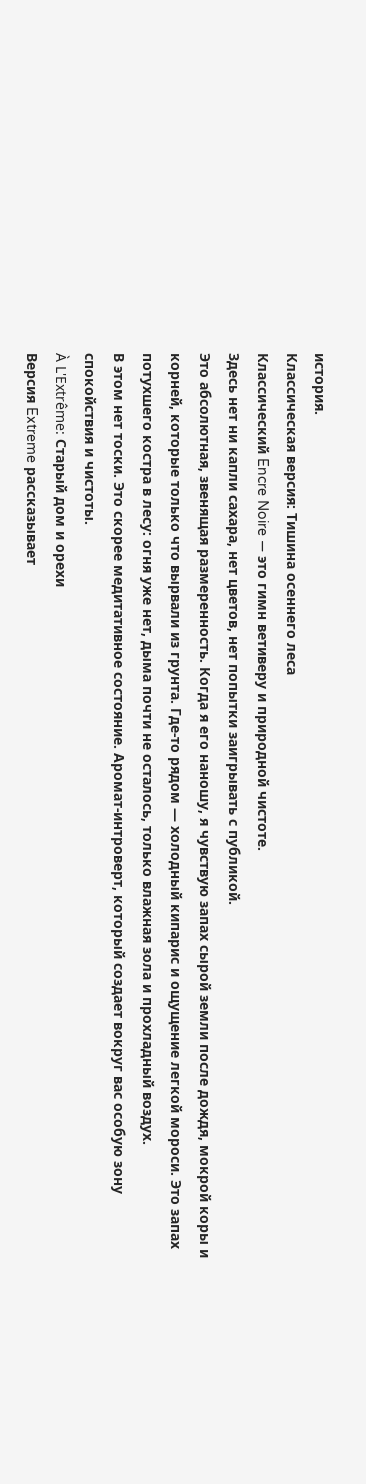история.
Классическая версия: Тишина осеннего леса
Классический Encre Noire — это гимн ветиверу и природной чистоте.
Здесь нет ни капли сахара, нет цветов, нет попытки заигрывать с публикой.
Это абсолютная, звенящая размеренность. Когда я его наношу, я чувствую запах сырой земли после дождя, мокрой коры и корней, которые только что вырвали из грунта. Где-то рядом — холодный кипарис и ощущение легкой мороси. Это запах потухшего костра в лесу: огня уже нет, дыма почти не осталось, только влажная зола и прохладный воздух.
В этом нет тоски. Это скорее медитативное состояние. Аромат-интроверт, который создает вокруг вас особую зону спокойствия и чистоты.
À L'Extrême: Старый дом и орехи
Версия Extreme рассказывает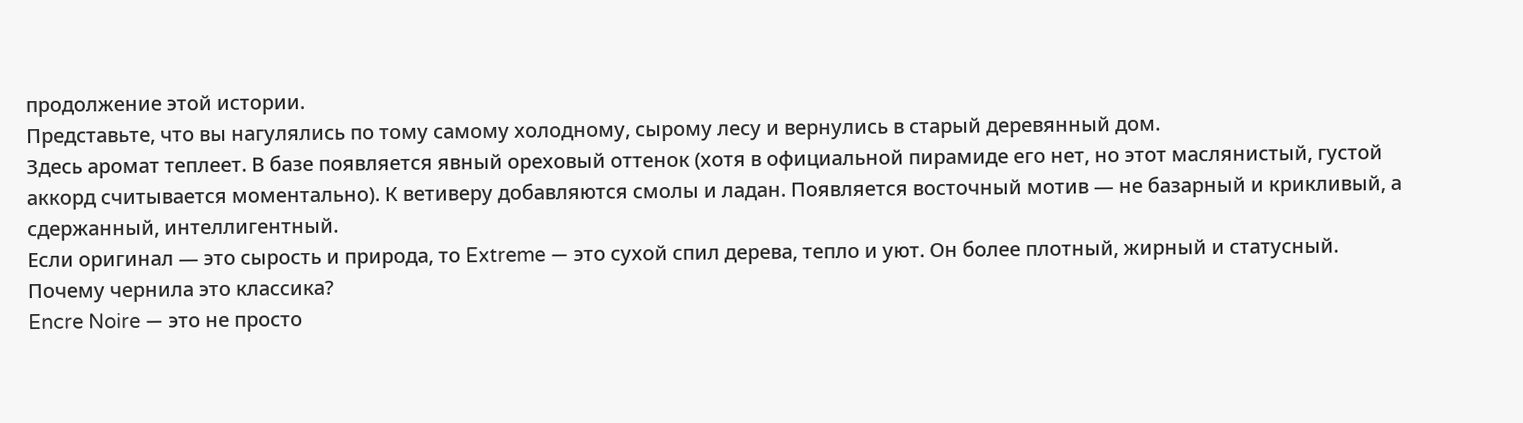продолжение этой истории.
Представьте, что вы нагулялись по тому самому холодному, сырому лесу и вернулись в старый деревянный дом.
Здесь аромат теплеет. В базе появляется явный ореховый оттенок (хотя в официальной пирамиде его нет, но этот маслянистый, густой аккорд считывается моментально). К ветиверу добавляются смолы и ладан. Появляется восточный мотив — не базарный и крикливый, а сдержанный, интеллигентный.
Если оригинал — это сырость и природа, то Extreme — это сухой спил дерева, тепло и уют. Он более плотный, жирный и статусный.
Почему чернила это классика?
Encre Noire — это не просто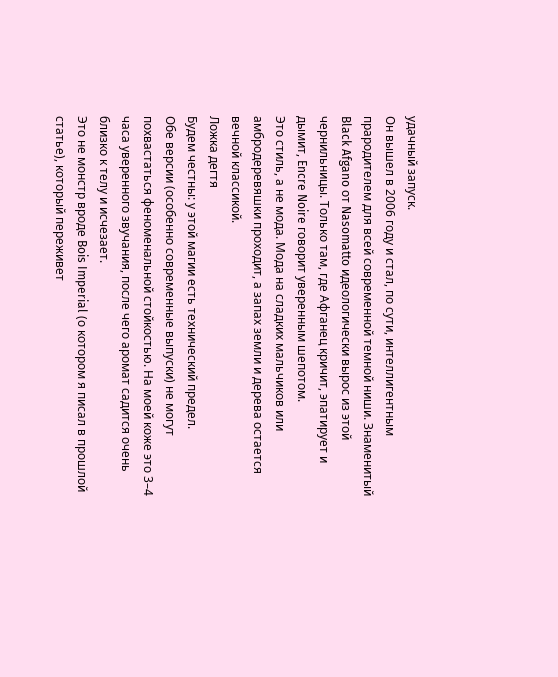удачный запуск.
Он вышел в 2006 году и стал, по сути, интеллигентным прародителем для всей современной темной ниши. Знаменитый Black Afgano от Nasomatto идеологически вырос из этой чернильницы. Только там, где Афганец кричит, эпатирует и дымит, Encre Noire говорит уверенным шепотом.
Это стиль, а не мода. Мода на сладких мальчиков или амбродеревяшки проходит, а запах земли и дерева остается вечной классикой.
Ложка дегтя
Будем честны: у этой магии есть технический предел.
Обе версии (особенно современные выпуски) не могут похвастаться феноменальной стойкостью. На моей коже это 3–4 часа уверенного звучания, после чего аромат садится очень близко к телу и исчезает.
Это не монстр вроде Bois Imperial (о котором я писал в прошлой статье), который переживет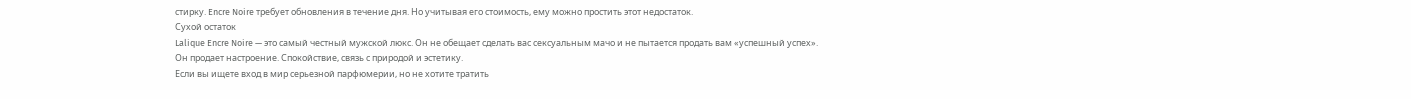стирку. Encre Noire требует обновления в течение дня. Но учитывая его стоимость, ему можно простить этот недостаток.
Сухой остаток
Lalique Encre Noire — это самый честный мужской люкс. Он не обещает сделать вас сексуальным мачо и не пытается продать вам «успешный успех».
Он продает настроение. Спокойствие, связь с природой и эстетику.
Если вы ищете вход в мир серьезной парфюмерии, но не хотите тратить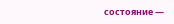состояние —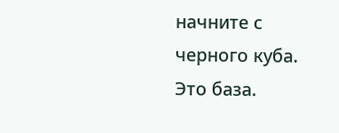начните с черного куба. Это база.